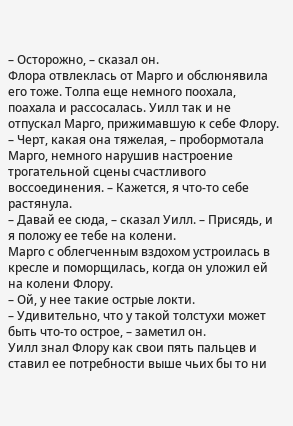– Осторожно, – сказал он.
Флора отвлеклась от Марго и обслюнявила его тоже. Толпа еще немного поохала, поахала и рассосалась. Уилл так и не отпускал Марго, прижимавшую к себе Флору.
– Черт, какая она тяжелая, – пробормотала Марго, немного нарушив настроение трогательной сцены счастливого воссоединения. – Кажется, я что-то себе растянула.
– Давай ее сюда, – сказал Уилл. – Присядь, и я положу ее тебе на колени.
Марго с облегченным вздохом устроилась в кресле и поморщилась, когда он уложил ей на колени Флору.
– Ой, у нее такие острые локти.
– Удивительно, что у такой толстухи может быть что-то острое, – заметил он.
Уилл знал Флору как свои пять пальцев и ставил ее потребности выше чьих бы то ни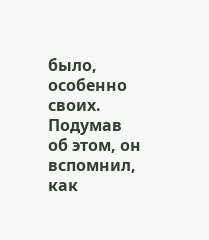было, особенно своих.
Подумав об этом, он вспомнил, как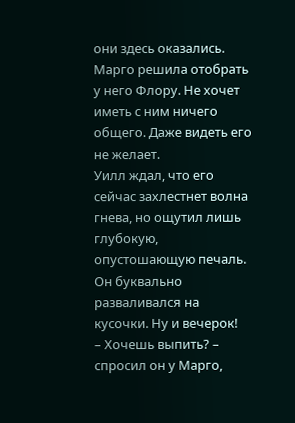они здесь оказались. Марго решила отобрать у него Флору. Не хочет иметь с ним ничего общего. Даже видеть его не желает.
Уилл ждал, что его сейчас захлестнет волна гнева, но ощутил лишь глубокую, опустошающую печаль. Он буквально разваливался на кусочки. Ну и вечерок!
– Хочешь выпить? – спросил он у Марго,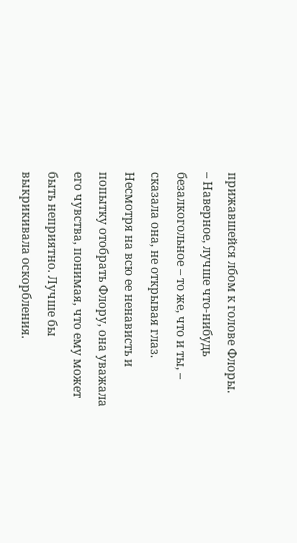прижавшейся лбом к голове Флоры.
– Наверное, лучше что-нибудь безалкогольное – то же, что и ты, – сказала она, не открывая глаз.
Несмотря на всю ее ненависть и попытку отобрать Флору, она уважала его чувства, понимая, что ему может быть неприятно. Лучше бы выкрикивала оскорбления.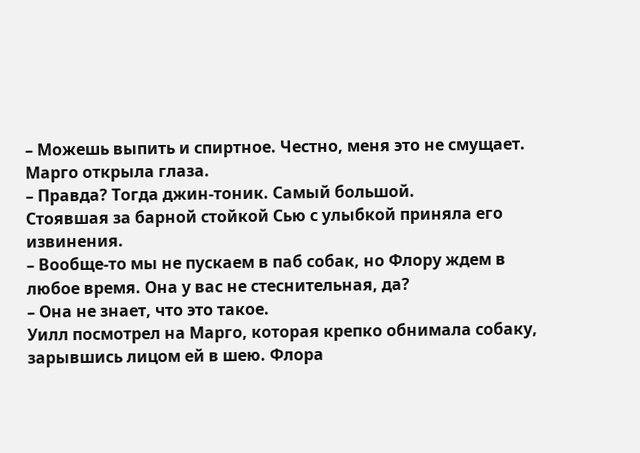– Можешь выпить и спиртное. Честно, меня это не смущает.
Марго открыла глаза.
– Правда? Тогда джин-тоник. Самый большой.
Стоявшая за барной стойкой Сью с улыбкой приняла его извинения.
– Вообще-то мы не пускаем в паб собак, но Флору ждем в любое время. Она у вас не стеснительная, да?
– Она не знает, что это такое.
Уилл посмотрел на Марго, которая крепко обнимала собаку, зарывшись лицом ей в шею. Флора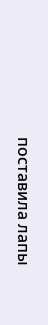поставила лапы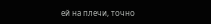ей на плечи, точно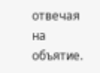отвечая на объятие.